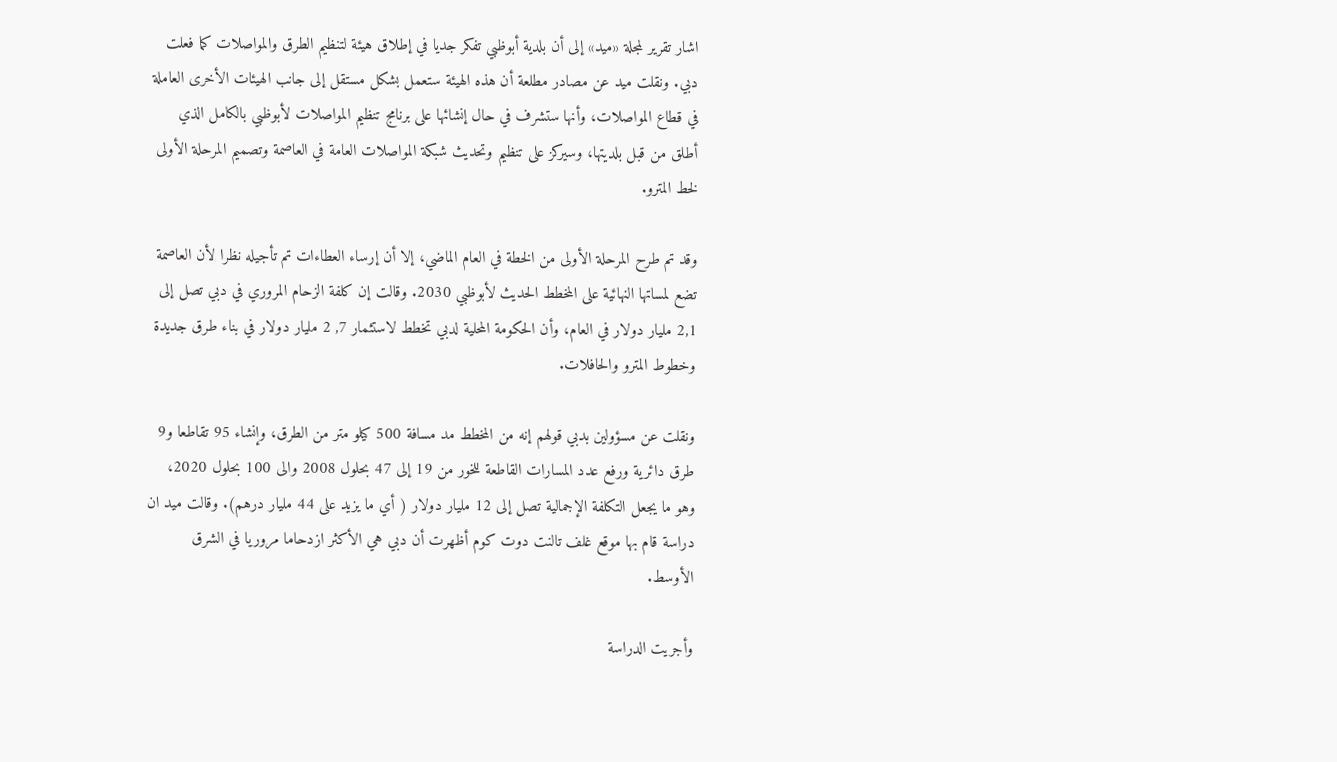اشار تقرير لمجلة «ميد» إلى أن بلدية أبوظبي تفكر جديا في إطلاق هيئة لتنظيم الطرق والمواصلات كما فعلت دبي. ونقلت ميد عن مصادر مطلعة أن هذه الهيئة ستعمل بشكل مستقل إلى جانب الهيئات الأخرى العاملة في قطاع المواصلات، وأنها ستشرف في حال إنشائها على برنامج تنظيم المواصلات لأبوظبي بالكامل الذي أطلق من قبل بلديتها، وسيركز على تنظيم وتحديث شبكة المواصلات العامة في العاصمة وتصميم المرحلة الأولى لخط المترو.

وقد تم طرح المرحلة الأولى من الخطة في العام الماضي، إلا أن إرساء العطاءات تم تأجيله نظرا لأن العاصمة تضع لمساتها النهائية على المخطط الحديث لأبوظبي 2030. وقالت إن كلفة الزحام المروري في دبي تصل إلى 2,1 مليار دولار في العام، وأن الحكومة المحلية لدبي تخطط لاستثمار 7, 2 مليار دولار في بناء طرق جديدة وخطوط المترو والحافلات.

ونقلت عن مسؤولين بدبي قولهم إنه من المخطط مد مسافة 500 كيلو متر من الطرق، وإنشاء 95 تقاطعا و9 طرق دائرية ورفع عدد المسارات القاطعة للخور من 19 إلى 47 بحلول 2008 والى 100 بحلول 2020، وهو ما يجعل التكلفة الإجمالية تصل إلى 12 مليار دولار ( أي ما يزيد على 44 مليار درهم). وقالت ميد ان دراسة قام بها موقع غلف تالنت دوت كوم أظهرت أن دبي هي الأكثر ازدحاما مروريا في الشرق الأوسط.

وأجريت الدراسة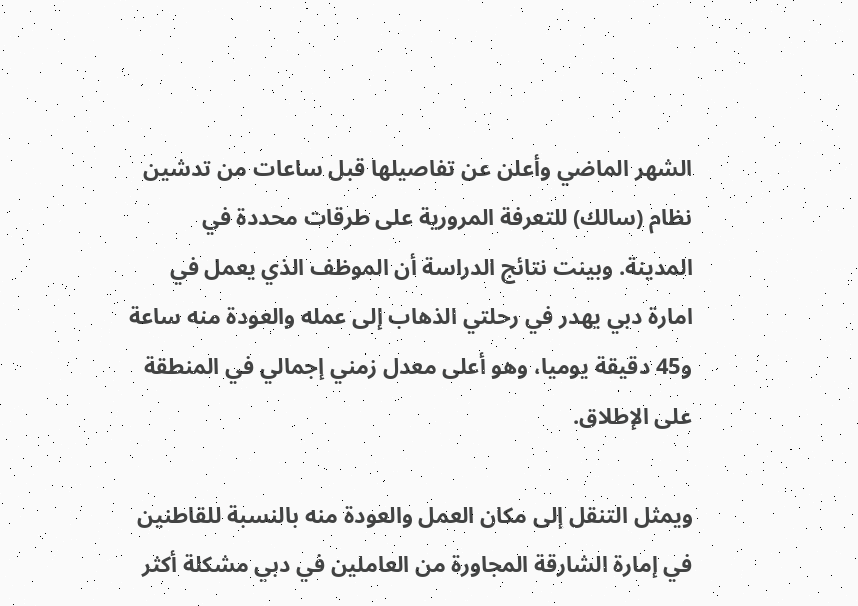الشهر الماضي وأعلن عن تفاصيلها قبل ساعات من تدشين نظام (سالك) للتعرفة المرورية على طرقات محددة في المدينة. وبينت نتائج الدراسة أن الموظف الذي يعمل في امارة دبي يهدر في رحلتي الذهاب إلى عمله والعودة منه ساعة و45 دقيقة يوميا، وهو أعلى معدل زمني إجمالي في المنطقة على الإطلاق.

ويمثل التنقل إلى مكان العمل والعودة منه بالنسبة للقاطنين في إمارة الشارقة المجاورة من العاملين في دبي مشكلة أكثر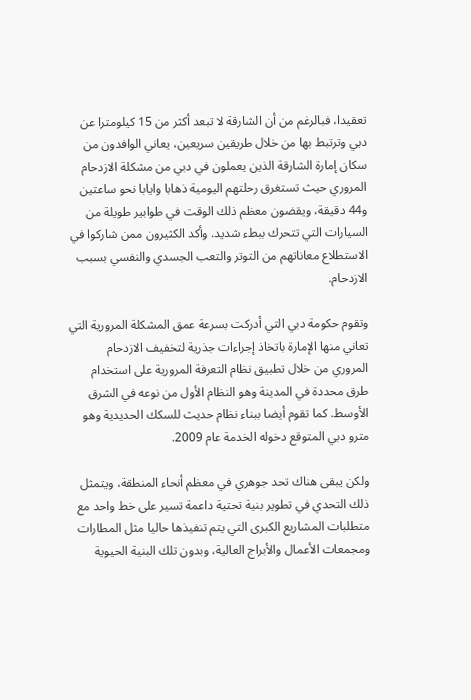تعقيدا، فبالرغم من أن الشارقة لا تبعد أكثر من 15 كيلومترا عن دبي وترتبط بها من خلال طريقين سريعين، يعاني الوافدون من سكان إمارة الشارقة الذين يعملون في دبي من مشكلة الازدحام المروري حيث تستغرق رحلتهم اليومية ذهابا وايابا نحو ساعتين و44 دقيقة، ويقضون معظم ذلك الوقت في طوابير طويلة من السيارات التي تتحرك ببطء شديد. وأكد الكثيرون ممن شاركوا في الاستطلاع معاناتهم من التوتر والتعب الجسدي والنفسي بسبب الازدحام.

وتقوم حكومة دبي التي أدركت بسرعة عمق المشكلة المرورية التي تعاني منها الإمارة باتخاذ إجراءات جذرية لتخفيف الازدحام المروري من خلال تطبيق نظام التعرفة المرورية على استخدام طرق محددة في المدينة وهو النظام الأول من نوعه في الشرق الأوسط. كما تقوم أيضا ببناء نظام حديث للسكك الحديدية وهو مترو دبي المتوقع دخوله الخدمة عام 2009.

ولكن يبقى هناك تحد جوهري في معظم أنحاء المنطقة، ويتمثل ذلك التحدي في تطوير بنية تحتية داعمة تسير على خط واحد مع متطلبات المشاريع الكبرى التي يتم تنفيذها حاليا مثل المطارات ومجمعات الأعمال والأبراج العالية، وبدون تلك البنية الحيوية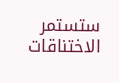ستستمر الاختناقات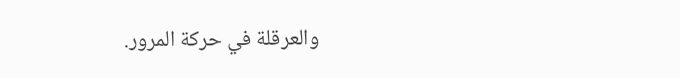والعرقلة في حركة المرور.